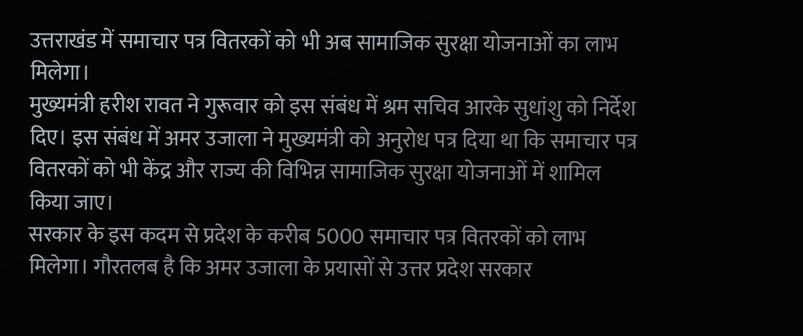उत्तराखंड में समाचार पत्र वितरकों को भी अब सामाजिक सुरक्षा योजनाओं का लाभ मिलेगा।
मुख्यमंत्री हरीश रावत ने गुरूवार को इस संबंध में श्रम सचिव आरके सुधांशु को निर्देश दिए। इस संबंध में अमर उजाला ने मुख्यमंत्री को अनुरोध पत्र दिया था कि समाचार पत्र वितरकों को भी केंद्र और राज्य की विभिन्न सामाजिक सुरक्षा योजनाओं में शामिल किया जाए।
सरकार के इस कदम से प्रदेश के करीब 5000 समाचार पत्र वितरकों को लाभ मिलेगा। गौरतलब है कि अमर उजाला के प्रयासों से उत्तर प्रदेश सरकार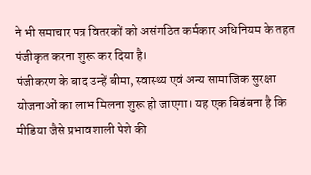ने भी समाचार पत्र वितरकों को असंगठित कर्मकार अधिनियम के तहत पंजीकृत करना शुरू कर दिया है।
पंजीकरण के बाद उन्हें बीमा, स्वास्थ्य एवं अन्य सामाजिक सुरक्षा योजनाओं का लाभ मिलना शुरू हो जाएगा। यह एक बिडंबना है कि मीडिया जैसे प्रभावशाली पेशे की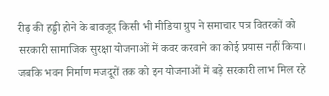रीढ़ की हड्डी होने के बावजूद किसी भी मीडिया ग्रुप ने समाचार पत्र वितरकों को सरकारी सामाजिक सुरक्षा योजनाओं में कवर करवाने का कोई प्रयास नहीं किया।
जबकि भवन निर्माण मजदूरों तक को इन योजनाओं में बड़े सरकारी लाभ मिल रहे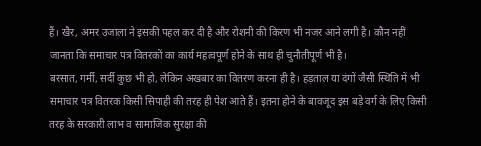हैं। खैर, अमर उजाला ने इसकी पहल कर दी है और रोशनी की किरण भी नजर आने लगी है। कौन नहीं जानता कि समाचार पत्र वितरकों का कार्य महत्वपूर्ण होने के साथ ही चुनौतीपूर्ण भी है।
बरसात, गर्मी, सर्दी कुछ भी हो, लेकिन अखबार का वितरण करना ही है। हड़ताल या दंगों जैसी स्थिति में भी समाचार पत्र वितरक किसी सिपाही की तरह ही पेश आते हैं। इतना होने के बावजूद इस बड़े वर्ग के लिए किसी तरह के सरकारी लाभ व सामाजिक सुरक्षा की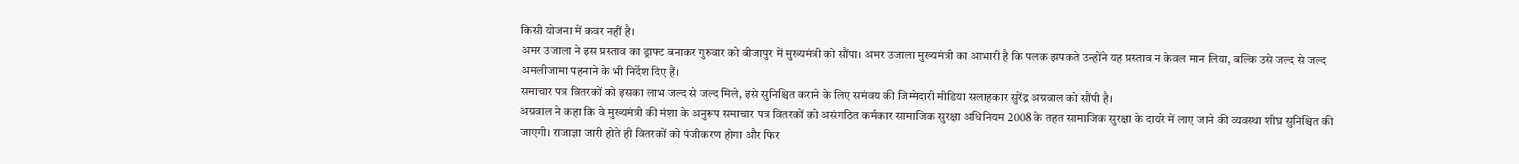किसी योजना में कवर नहीं है।
अमर उजाला ने इस प्रस्ताव का ड्राफ्ट बनाकर गुरुवार को बीजापुर में मुख्यमंत्री को सौंपा। अमर उजाला मुख्यमंत्री का आभारी है कि पलक झपकते उन्होंने यह प्रस्ताव न केवल मान लिया, बल्कि उसे जल्द से जल्द अमलीजामा पहनाने के भी निर्देश दिए हैं।
समाचार पत्र वितरकों को इसका लाभ जल्द से जल्द मिले, इसे सुनिश्चित कराने के लिए समंवय की जिम्मेदारी मीडिया सलाहकार सुरेंद्र अग्रवाल को सौंपी है।
अग्रवाल ने कहा कि वे मुख्यमंत्री की मंशा के अनुरूप समाचार पत्र वितरकों को असंगठित कर्मकार सामाजिक सुरक्षा अधिनियम 2008 के तहत सामाजिक सुरक्षा के दायरे में लाए जाने की व्यवस्था शीघ्र सुनिश्चित की जाएगी। राजाज्ञा जारी होते ही वितरकों को पंजीकरण होगा और फिर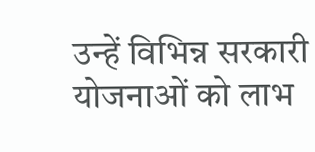उन्हें विभिन्न सरकारी योजनाओं को लाभ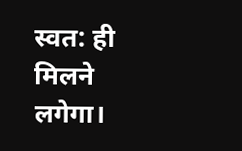स्वत: ही मिलने लगेगा।